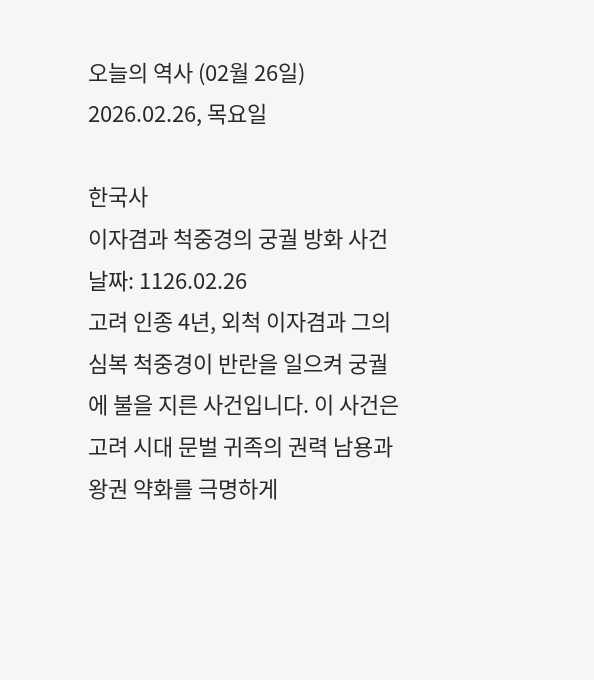오늘의 역사 (02월 26일)
2026.02.26, 목요일

한국사
이자겸과 척중경의 궁궐 방화 사건
날짜: 1126.02.26
고려 인종 4년, 외척 이자겸과 그의 심복 척중경이 반란을 일으켜 궁궐에 불을 지른 사건입니다. 이 사건은 고려 시대 문벌 귀족의 권력 남용과 왕권 약화를 극명하게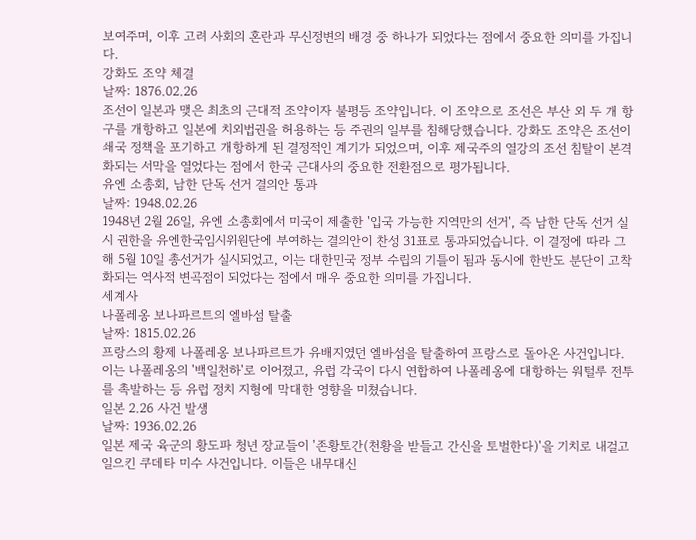보여주며, 이후 고려 사회의 혼란과 무신정변의 배경 중 하나가 되었다는 점에서 중요한 의미를 가집니다.
강화도 조약 체결
날짜: 1876.02.26
조선이 일본과 맺은 최초의 근대적 조약이자 불평등 조약입니다. 이 조약으로 조선은 부산 외 두 개 항구를 개항하고 일본에 치외법권을 허용하는 등 주권의 일부를 침해당했습니다. 강화도 조약은 조선이 쇄국 정책을 포기하고 개항하게 된 결정적인 계기가 되었으며, 이후 제국주의 열강의 조선 침탈이 본격화되는 서막을 열었다는 점에서 한국 근대사의 중요한 전환점으로 평가됩니다.
유엔 소총회, 남한 단독 선거 결의안 통과
날짜: 1948.02.26
1948년 2월 26일, 유엔 소총회에서 미국이 제출한 '입국 가능한 지역만의 선거', 즉 남한 단독 선거 실시 권한을 유엔한국임시위원단에 부여하는 결의안이 찬성 31표로 통과되었습니다. 이 결정에 따라 그해 5월 10일 총선거가 실시되었고, 이는 대한민국 정부 수립의 기틀이 됨과 동시에 한반도 분단이 고착화되는 역사적 변곡점이 되었다는 점에서 매우 중요한 의미를 가집니다.
세계사
나폴레옹 보나파르트의 엘바섬 탈출
날짜: 1815.02.26
프랑스의 황제 나폴레옹 보나파르트가 유배지였던 엘바섬을 탈출하여 프랑스로 돌아온 사건입니다. 이는 나폴레옹의 '백일천하'로 이어졌고, 유럽 각국이 다시 연합하여 나폴레옹에 대항하는 워털루 전투를 촉발하는 등 유럽 정치 지형에 막대한 영향을 미쳤습니다.
일본 2.26 사건 발생
날짜: 1936.02.26
일본 제국 육군의 황도파 청년 장교들이 '존황토간(천황을 받들고 간신을 토벌한다)'을 기치로 내걸고 일으킨 쿠데타 미수 사건입니다. 이들은 내무대신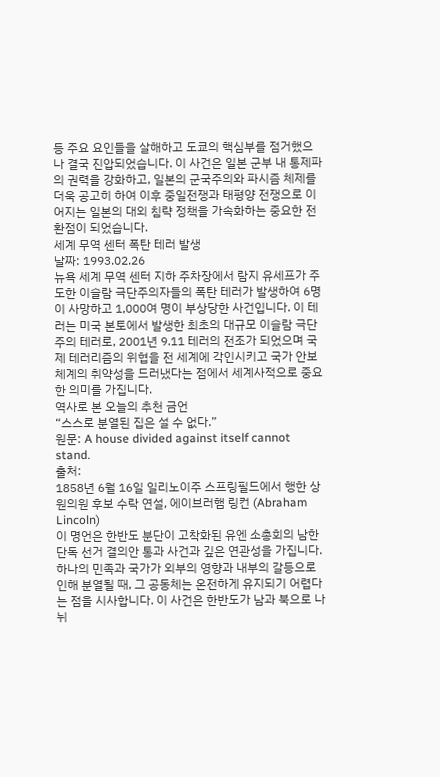등 주요 요인들을 살해하고 도쿄의 핵심부를 점거했으나 결국 진압되었습니다. 이 사건은 일본 군부 내 통제파의 권력을 강화하고, 일본의 군국주의와 파시즘 체제를 더욱 공고히 하여 이후 중일전쟁과 태평양 전쟁으로 이어지는 일본의 대외 침략 정책을 가속화하는 중요한 전환점이 되었습니다.
세계 무역 센터 폭탄 테러 발생
날짜: 1993.02.26
뉴욕 세계 무역 센터 지하 주차장에서 람지 유세프가 주도한 이슬람 극단주의자들의 폭탄 테러가 발생하여 6명이 사망하고 1,000여 명이 부상당한 사건입니다. 이 테러는 미국 본토에서 발생한 최초의 대규모 이슬람 극단주의 테러로, 2001년 9.11 테러의 전조가 되었으며 국제 테러리즘의 위협을 전 세계에 각인시키고 국가 안보 체계의 취약성을 드러냈다는 점에서 세계사적으로 중요한 의미를 가집니다.
역사로 본 오늘의 추천 금언
“스스로 분열된 집은 설 수 없다.”
원문: A house divided against itself cannot stand.
출처:
1858년 6월 16일 일리노이주 스프링필드에서 행한 상원의원 후보 수락 연설, 에이브러햄 링컨 (Abraham Lincoln)
이 명언은 한반도 분단이 고착화된 유엔 소총회의 남한 단독 선거 결의안 통과 사건과 깊은 연관성을 가집니다. 하나의 민족과 국가가 외부의 영향과 내부의 갈등으로 인해 분열될 때, 그 공동체는 온전하게 유지되기 어렵다는 점을 시사합니다. 이 사건은 한반도가 남과 북으로 나뉘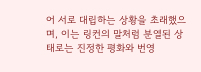어 서로 대립하는 상황을 초래했으며, 이는 링컨의 말처럼 분열된 상태로는 진정한 평화와 번영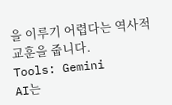을 이루기 어렵다는 역사적 교훈을 줍니다.
Tools: Gemini
AI는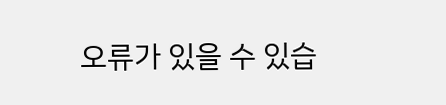오류가 있을 수 있습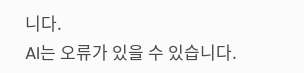니다.
AI는 오류가 있을 수 있습니다.